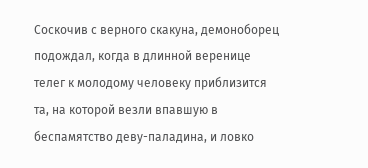Соскочив с верного скакуна, демоноборец подождал, когда в длинной веренице телег к молодому человеку приблизится та, на которой везли впавшую в беспамятство деву-паладина, и ловко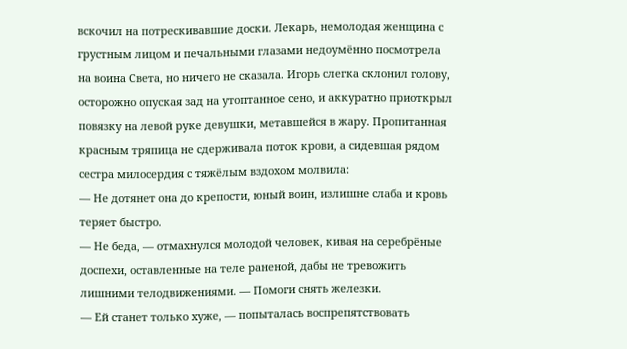вскочил на потрескивавшие доски. Лекарь, немолодая женщина с грустным лицом и печальными глазами недоумённо посмотрела на воина Света, но ничего не сказала. Игорь слегка склонил голову, осторожно опуская зад на утоптанное сено, и аккуратно приоткрыл повязку на левой руке девушки, метавшейся в жару. Пропитанная красным тряпица не сдерживала поток крови, а сидевшая рядом сестра милосердия с тяжёлым вздохом молвила:
— Не дотянет она до крепости, юный воин, излишне слаба и кровь теряет быстро.
— Не беда, — отмахнулся молодой человек, кивая на серебрёные доспехи, оставленные на теле раненой, дабы не тревожить лишними телодвижениями. — Помоги снять железки.
— Ей станет только хуже, — попыталась воспрепятствовать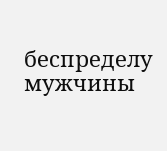беспределу мужчины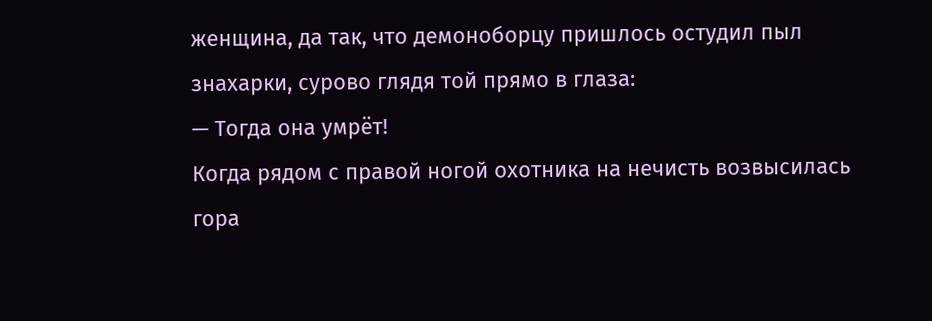женщина, да так, что демоноборцу пришлось остудил пыл знахарки, сурово глядя той прямо в глаза:
— Тогда она умрёт!
Когда рядом с правой ногой охотника на нечисть возвысилась гора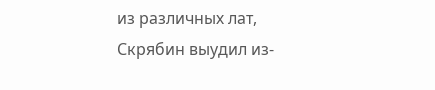из различных лат, Скрябин выудил из-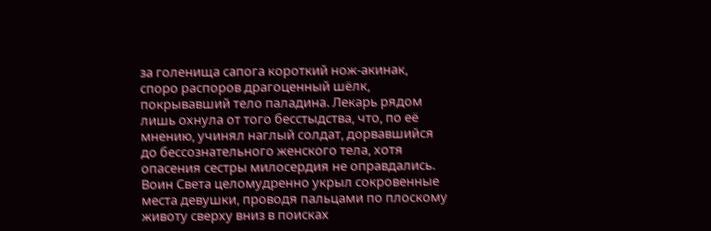за голенища сапога короткий нож-акинак, споро распоров драгоценный шёлк, покрывавший тело паладина. Лекарь рядом лишь охнула от того бесстыдства, что, по её мнению, учинял наглый солдат, дорвавшийся до бессознательного женского тела, хотя опасения сестры милосердия не оправдались. Воин Света целомудренно укрыл сокровенные места девушки, проводя пальцами по плоскому животу сверху вниз в поисках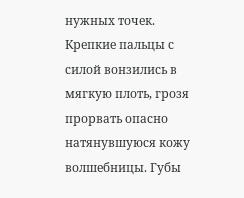нужных точек. Крепкие пальцы с силой вонзились в мягкую плоть, грозя прорвать опасно натянувшуюся кожу волшебницы. Губы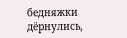бедняжки дёрнулись,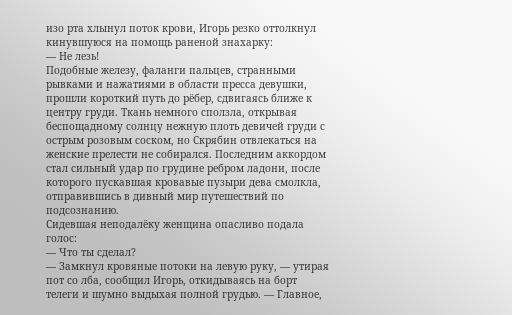изо рта хлынул поток крови, Игорь резко оттолкнул кинувшуюся на помощь раненой знахарку:
— Не лезь!
Подобные железу, фаланги пальцев, странными рывками и нажатиями в области пресса девушки, прошли короткий путь до рёбер, сдвигаясь ближе к центру груди. Ткань немного сползла, открывая беспощадному солнцу нежную плоть девичей груди с острым розовым соском, но Скрябин отвлекаться на женские прелести не собирался. Последним аккордом стал сильный удар по грудине ребром ладони, после которого пускавшая кровавые пузыри дева смолкла, отправившись в дивный мир путешествий по подсознанию.
Сидевшая неподалёку женщина опасливо подала голос:
— Что ты сделал?
— Замкнул кровяные потоки на левую руку, — утирая пот со лба, сообщил Игорь, откидываясь на борт телеги и шумно выдыхая полной грудью. — Главное,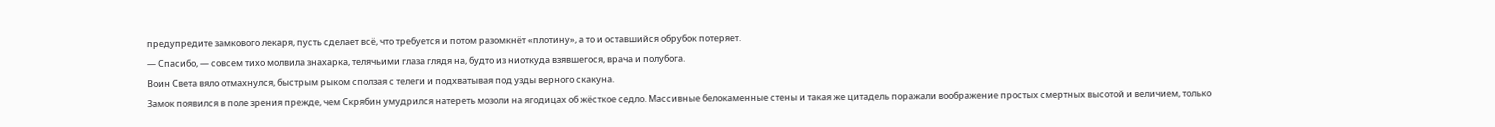предупредите замкового лекаря, пусть сделает всё, что требуется и потом разомкнёт «плотину», а то и оставшийся обрубок потеряет.
— Спасибо, — совсем тихо молвила знахарка, телячьими глаза глядя на, будто из ниоткуда взявшегося, врача и полубога.
Воин Света вяло отмахнулся, быстрым рыком сползая с телеги и подхватывая под узды верного скакуна.
Замок появился в поле зрения прежде, чем Скрябин умудрился натереть мозоли на ягодицах об жёсткое седло. Массивные белокаменные стены и такая же цитадель поражали воображение простых смертных высотой и величием, только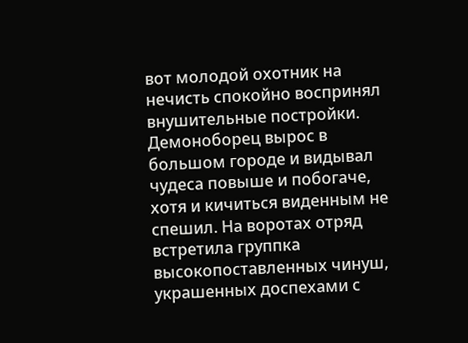вот молодой охотник на нечисть спокойно воспринял внушительные постройки. Демоноборец вырос в большом городе и видывал чудеса повыше и побогаче, хотя и кичиться виденным не спешил. На воротах отряд встретила группка высокопоставленных чинуш, украшенных доспехами с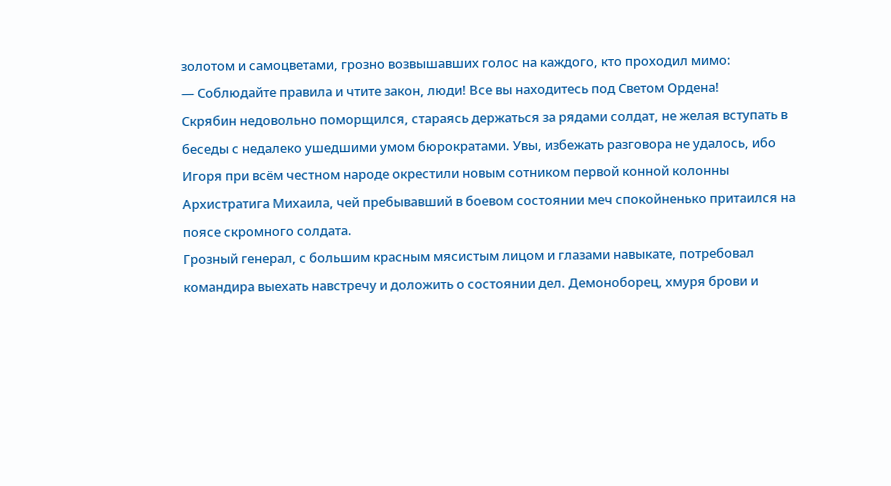золотом и самоцветами, грозно возвышавших голос на каждого, кто проходил мимо:
— Соблюдайте правила и чтите закон, люди! Все вы находитесь под Светом Ордена!
Скрябин недовольно поморщился, стараясь держаться за рядами солдат, не желая вступать в беседы с недалеко ушедшими умом бюрократами. Увы, избежать разговора не удалось, ибо Игоря при всём честном народе окрестили новым сотником первой конной колонны Архистратига Михаила, чей пребывавший в боевом состоянии меч спокойненько притаился на поясе скромного солдата.
Грозный генерал, с большим красным мясистым лицом и глазами навыкате, потребовал командира выехать навстречу и доложить о состоянии дел. Демоноборец, хмуря брови и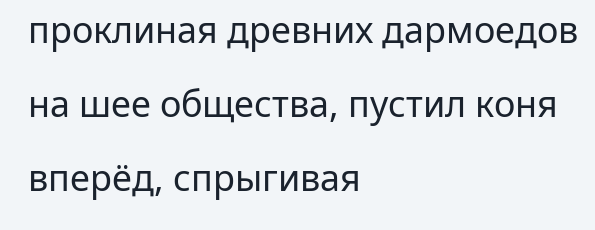проклиная древних дармоедов на шее общества, пустил коня вперёд, спрыгивая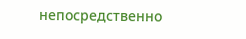непосредственно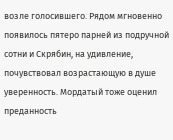возле голосившего. Рядом мгновенно появилось пятеро парней из подручной сотни и Скрябин, на удивление, почувствовал возрастающую в душе уверенность. Мордатый тоже оценил преданность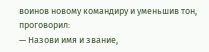воинов новому командиру и уменьшив тон, проговорил:
— Назови имя и звание,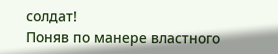солдат!
Поняв по манере властного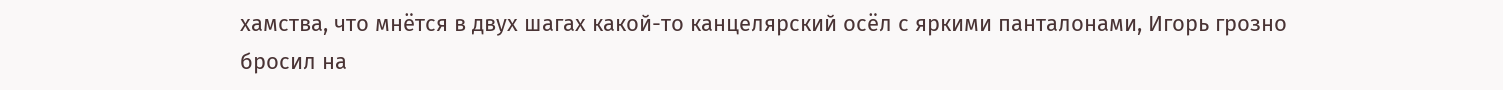хамства, что мнётся в двух шагах какой-то канцелярский осёл с яркими панталонами, Игорь грозно бросил на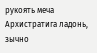рукоять меча Архистратига ладонь, зычно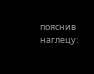пояснив наглецу: